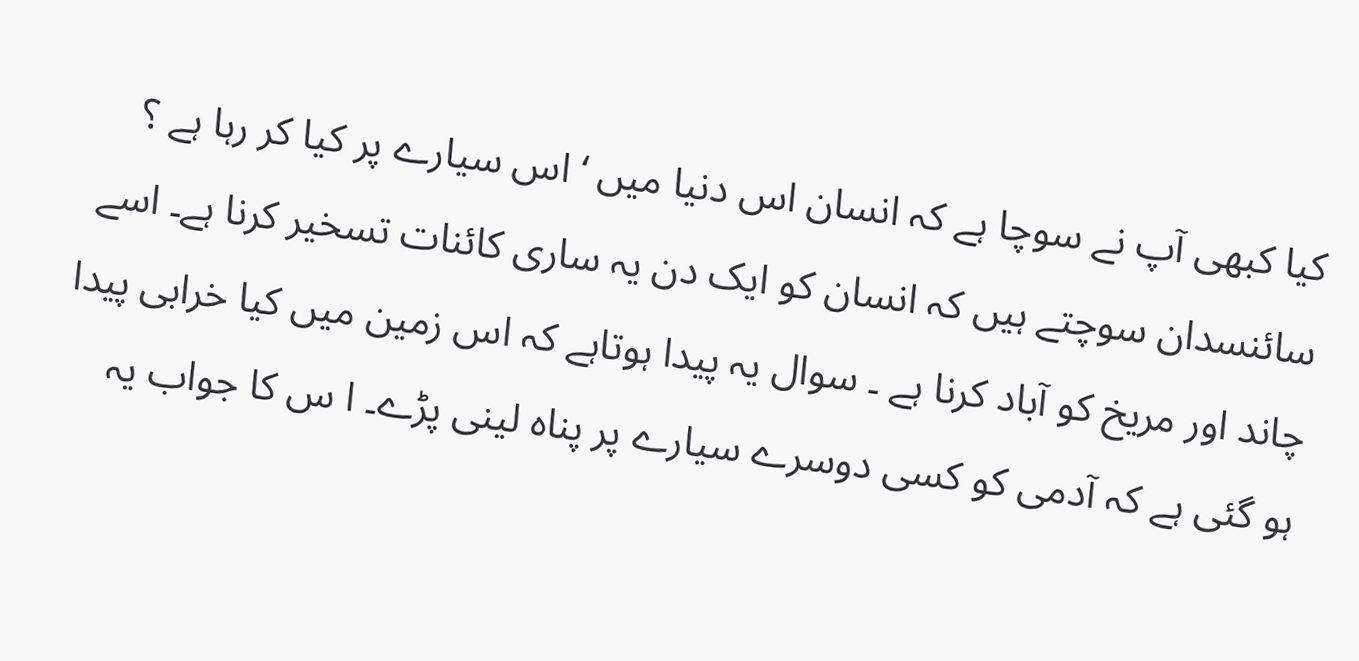کیا کبھی آپ نے سوچا ہے کہ انسان اس دنیا میں ‘ اس سیارے پر کیا کر رہا ہے ؟ سائنسدان سوچتے ہیں کہ انسان کو ایک دن یہ ساری کائنات تسخیر کرنا ہے۔ اسے چاند اور مریخ کو آباد کرنا ہے ۔ سوال یہ پیدا ہوتاہے کہ اس زمین میں کیا خرابی پیدا ہو گئی ہے کہ آدمی کو کسی دوسرے سیارے پر پناہ لینی پڑے۔ ا س کا جواب یہ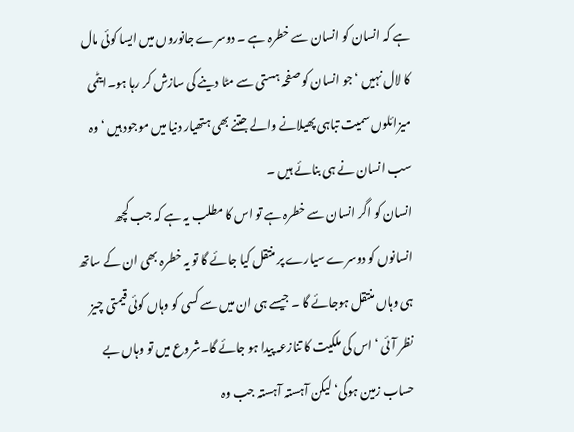ہے کہ انسان کو انسان سے خطرہ ہے ۔ دوسرے جانوروں میں ایسا کوئی مال کا لال نہیں ‘جو انسان کو صفحہ ہستی سے مٹا دینے کی سازش کر رہا ہو۔ایٹمی میزائلوں سمیت تباہی پھیلانے والے جتنے بھی ہتھیار دنیا میں موجود ہیں ‘وہ سب انسان نے ہی بنائے ہیں ۔
انسان کو اگر انسان سے خطرہ ہے تو اس کا مطلب یہ ہے کہ جب کچھ انسانوں کو دوسرے سیارے پر منتقل کیا جائے گا تو یہ خطرہ بھی ان کے ساتھ ہی وہاں منتقل ہوجائے گا ۔ جیسے ہی ان میں سے کسی کو وہاں کوئی قیمتی چیز نظر آئی ‘ اس کی ملکیت کا تنازعہ پیدا ہو جائے گا۔شروع میں تو وہاں بے حساب زمین ہوگی‘ لیکن آہستہ آہستہ جب وہ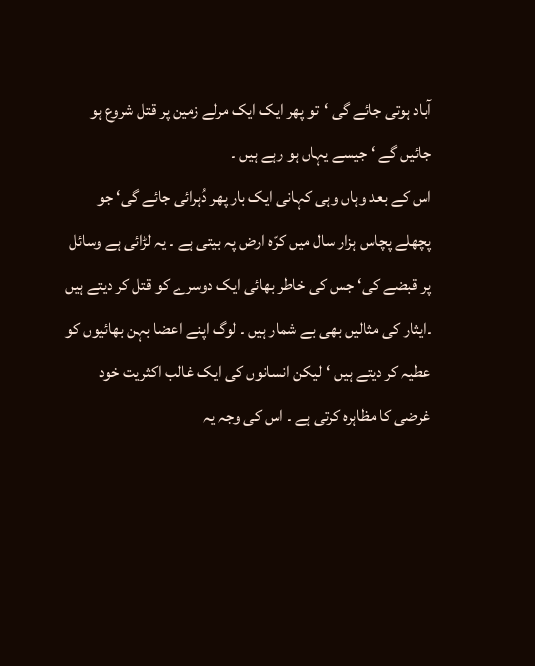آباد ہوتی جائے گی ‘تو پھر ایک ایک مرلے زمین پر قتل شروع ہو جائیں گے ‘ جیسے یہاں ہو رہے ہیں ۔
اس کے بعد وہاں وہی کہانی ایک بار پھر دُہرائی جائے گی‘ جو پچھلے پچاس ہزار سال میں کرّہ ارض پہ بیتی ہے ۔ یہ لڑائی ہے وسائل پر قبضے کی‘ جس کی خاطر بھائی ایک دوسرے کو قتل کر دیتے ہیں ۔ایثار کی مثالیں بھی بے شمار ہیں ۔ لوگ اپنے اعضا بہن بھائیوں کو عطیہ کر دیتے ہیں ‘لیکن انسانوں کی ایک غالب اکثریت خود غرضی کا مظاہرہ کرتی ہے ۔ اس کی وجہ یہ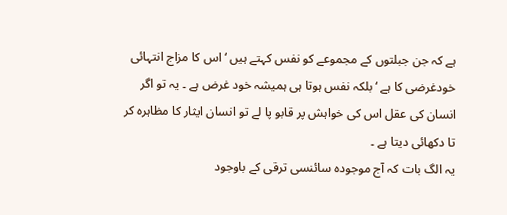ہے کہ جن جبلتوں کے مجموعے کو نفس کہتے ہیں ‘ اس کا مزاج انتہائی خودغرضی کا ہے ‘بلکہ نفس ہوتا ہی ہمیشہ خود غرض ہے ۔ یہ تو اگر انسان کی عقل اس کی خواہش پر قابو پا لے تو انسان ایثار کا مظاہرہ کر تا دکھائی دیتا ہے ۔
یہ الگ بات کہ آج موجودہ سائنسی ترقی کے باوجود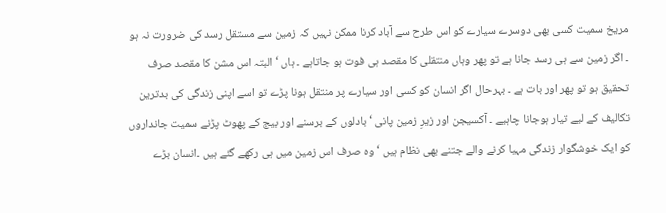مریخ سمیت کسی بھی دوسرے سیارے کو اس طرح سے آباد کرنا ممکن نہیں کہ زمین سے مستقل رسد کی ضرورت نہ ہو ۔ اگر زمین سے ہی رسد جانا ہے تو پھر وہاں منتقلی کا مقصد ہی فوت ہو جاتاہے ۔ ہاں ‘ البتہ اس مشن کا مقصد صرف تحقیق ہو تو پھر اور بات ہے ۔ بہرحال اگر انسان کو کسی اور سیارے پر منتقل ہونا پڑے تو اسے اپنی زندگی کی بدترین تکالیف کے لیے تیار ہوجانا چاہیے ۔ آکسیجن اور زیرِ زمین پانی ‘ بادلوں کے برسنے اور بیج کے پھوٹ پڑنے سمیت جانداروں کو ایک خوشگوار زندگی مہیا کرنے والے جتنے بھی نظام ہیں ‘ وہ صرف اس زمین میں ہی رکھے گئے ہیں ۔انسان بڑے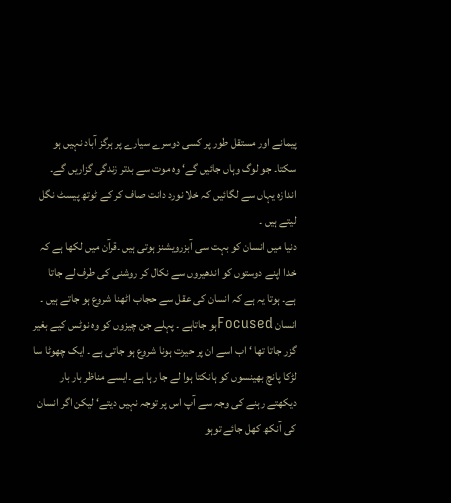پیمانے اور مستقل طور پر کسی دوسرے سیارے پر ہرگز آباد نہیں ہو سکتا۔ جو لوگ وہاں جائیں گے‘ وہ موت سے بدتر زندگی گزاریں گے۔ اندازہ یہاں سے لگائیں کہ خلا نورد دانت صاف کر کے ٹوتھ پیسٹ نگل لیتے ہیں ۔
دنیا میں انسان کو بہت سی آبزرویشنز ہوتی ہیں ۔قرآن میں لکھا ہے کہ خدا اپنے دوستوں کو اندھیروں سے نکال کر روشنی کی طرف لے جاتا ہے۔ ہوتا یہ ہے کہ انسان کی عقل سے حجاب اٹھنا شروع ہو جاتے ہیں ۔ انسان Focusedہو جاتاہے ۔ پہلے جن چیزوں کو وہ نوٹس کیے بغیر گزر جاتا تھا ‘ اب اسے ان پر حیرت ہونا شروع ہو جاتی ہے ۔ ایک چھوٹا سا لڑکا پانچ بھینسوں کو ہانکتا ہوا لے جا رہا ہے ۔ایسے مناظر بار بار دیکھتے رہنے کی وجہ سے آپ اس پر توجہ نہیں دیتے‘ لیکن اگر انسان کی آنکھ کھل جائے توہو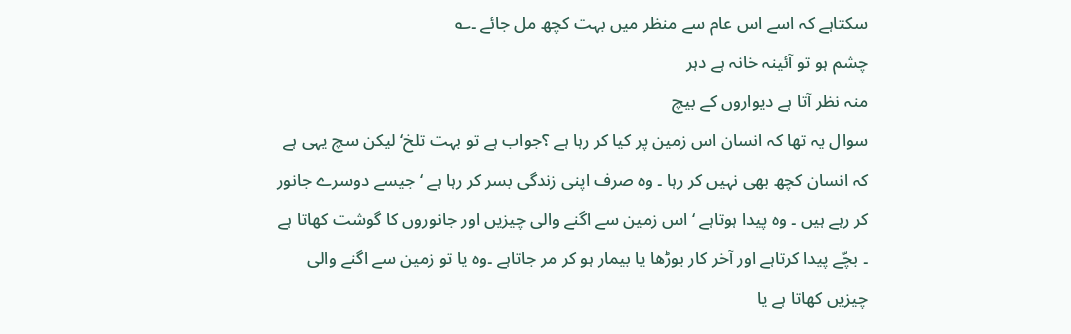سکتاہے کہ اسے اس عام سے منظر میں بہت کچھ مل جائے ۔؎
چشم ہو تو آئینہ خانہ ہے دہر
منہ نظر آتا ہے دیواروں کے بیچ
سوال یہ تھا کہ انسان اس زمین پر کیا کر رہا ہے ؟جواب ہے تو بہت تلخ‘ لیکن سچ یہی ہے کہ انسان کچھ بھی نہیں کر رہا ۔ وہ صرف اپنی زندگی بسر کر رہا ہے ‘ جیسے دوسرے جانور کر رہے ہیں ۔ وہ پیدا ہوتاہے ‘ اس زمین سے اگنے والی چیزیں اور جانوروں کا گوشت کھاتا ہے ۔ بچّے پیدا کرتاہے اور آخر کار بوڑھا یا بیمار ہو کر مر جاتاہے ۔وہ یا تو زمین سے اگنے والی چیزیں کھاتا ہے یا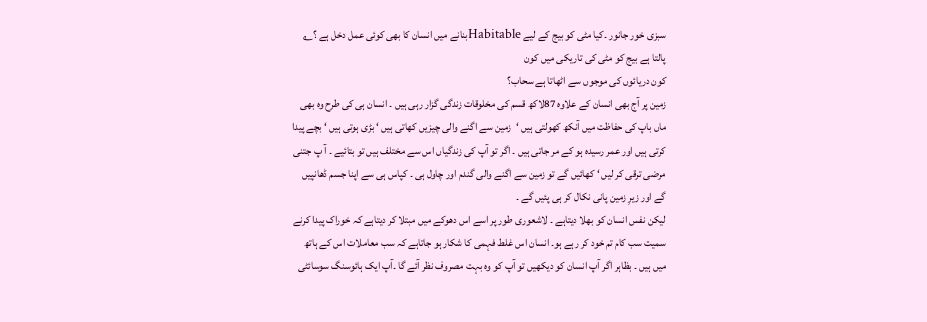سبزی خور جانور ۔کیا مٹی کو بیج کے لیے Habitableبنانے میں انسان کا بھی کوئی عمل دخل ہے ؟؎
پالتا ہے بیج کو مٹی کی تاریکی میں کون
کون دریائوں کی موجوں سے اٹھاتا ہے سحاب؟
زمین پر آج بھی انسان کے علاوہ 87لاکھ قسم کی مخلوقات زندگی گزار رہی ہیں ۔ انسان ہی کی طرح وہ بھی ماں باپ کی حفاظت میں آنکھ کھولتی ہیں ‘زمین سے اگنے والی چیزیں کھاتی ہیں ‘ بڑی ہوتی ہیں ‘ بچے پیدا کرتی ہیں اور عمر رسیدہ ہو کے مر جاتی ہیں ۔ اگر تو آپ کی زندگیاں اس سے مختلف ہیں تو بتائیے ۔ آ پ جتنی مرضی ترقی کر لیں ‘ کھائیں گے تو زمین سے اگنے والی گندم اور چاول ہی ۔ کپاس ہی سے اپنا جسم ڈھانپیں گے اور زیرِ زمین پانی نکال کر ہی پئیں گے ۔
لیکن نفس انسان کو بھلا دیتاہے ۔ لاشعوری طور پر اسے اس دھوکے میں مبتلا کر دیتاہے کہ خوراک پیدا کرنے سمیت سب کام تم خود کر رہے ہو۔ انسان اس غلط فہمی کا شکار ہو جاتاہے کہ سب معاملات اس کے ہاتھ میں ہیں ۔ بظاہر اگر آپ انسان کو دیکھیں تو آپ کو وہ بہت مصروف نظر آئے گا ۔آپ ایک ہائوسنگ سوسائٹی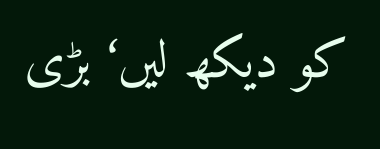کو دیکھ لیں‘ بڑی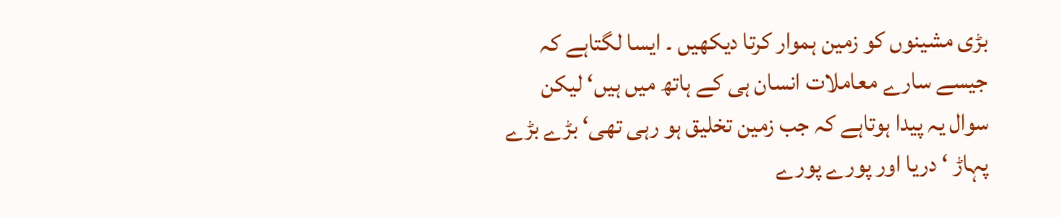بڑی مشینوں کو زمین ہموار کرتا دیکھیں ۔ ایسا لگتاہے کہ جیسے سارے معاملات انسان ہی کے ہاتھ میں ہیں‘ لیکن سوال یہ پیدا ہوتاہے کہ جب زمین تخلیق ہو رہی تھی‘ بڑے بڑے پہاڑ ‘ دریا اور پورے پورے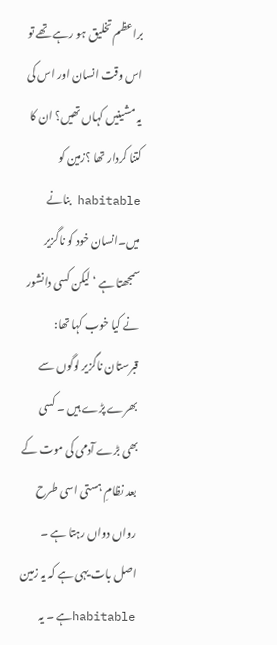براعظم تخلیق ہو رہے تھے تو اس وقت انسان اور اس کی یہ مشینیں کہاں تھیں؟ ان کا کتنا کردار تھا ؟زمین کو habitable بنانے میں۔انسان خود کو ناگزیر سمجھتا ہے ‘لیکن کسی دانشور نے کیا خوب کہا تھا: قبرستان ناگزیر لوگوں سے بھرے پڑے ہیں ۔ کسی بھی بڑے آدمی کی موت کے بعد نظامِ ہستی اسی طرح رواں دواں رہتا ہے ۔
اصل بات یہی ہے کہ یہ زمین habitableہے ۔ یہ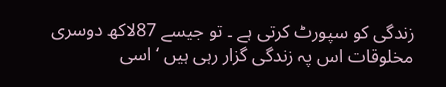زندگی کو سپورٹ کرتی ہے ۔ تو جیسے 87لاکھ دوسری مخلوقات اس پہ زندگی گزار رہی ہیں ‘ اسی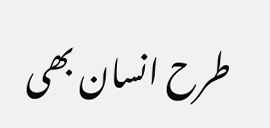طرح انسان بھی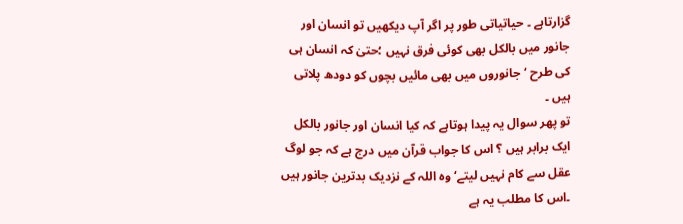گزارتاہے ۔ حیاتیاتی طور پر اگر آپ دیکھیں تو انسان اور جانور میں بالکل بھی کوئی فرق نہیں ؛حتیٰ کہ انسان ہی کی طرح ‘ جانوروں میں بھی مائیں بچوں کو دودھ پلاتی ہیں ۔
تو پھر سوال یہ پیدا ہوتاہے کہ کیا انسان اور جانور بالکل ایک برابر ہیں ؟ اس کا جواب قرآن میں درج ہے کہ جو لوگ عقل سے کام نہیں لیتے‘ وہ اللہ کے نزدیک بدترین جانور ہیں ۔اس کا مطلب یہ ہے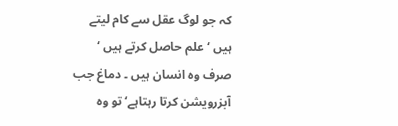کہ جو لوگ عقل سے کام لیتے ہیں ‘ علم حاصل کرتے ہیں ‘ صرف وہ انسان ہیں ۔ دماغ جب آبزرویشن کرتا رہتاہے‘ تو وہ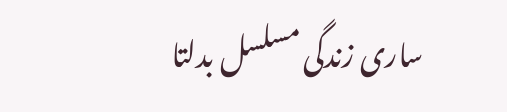ساری زندگی مسلسل بدلتا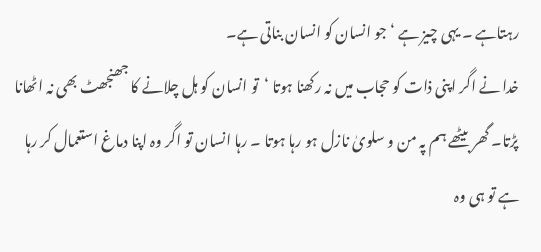رہتاہے ۔ یہی چیز ہے ‘ جو انسان کو انسان بناتی ہے۔
خدا نے اگر اپنی ذات کو حجاب میں نہ رکھنا ہوتا ‘تو انسان کو ہل چلانے کا جھنجھٹ بھی نہ اٹھانا پڑتا۔ گھر بیٹھے ہم پہ من و سلویٰ نازل ہو رہا ہوتا ۔ رہا انسان تو اگر وہ اپنا دماغ استعمال کر رہا ہے تو ہی وہ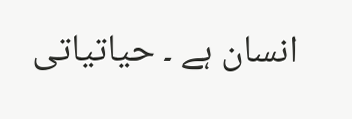انسان ہے ۔ حیاتیاتی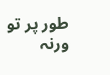طور پر تو ورنہ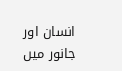انسان اور جانور میں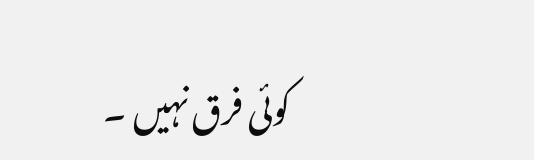کوئی فرق نہیں ۔